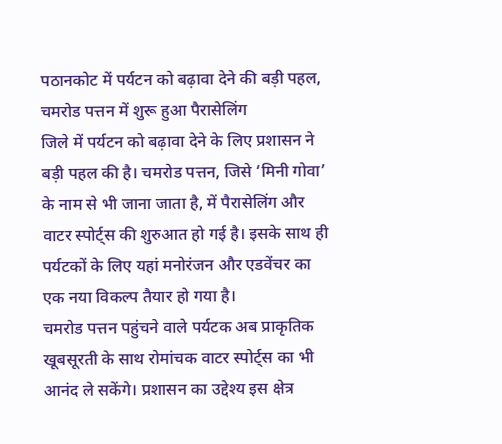पठानकोट में पर्यटन को बढ़ावा देने की बड़ी पहल, चमरोड पत्तन में शुरू हुआ पैरासेलिंग
जिले में पर्यटन को बढ़ावा देने के लिए प्रशासन ने बड़ी पहल की है। चमरोड पत्तन, जिसे ‘मिनी गोवा’ के नाम से भी जाना जाता है, में पैरासेलिंग और वाटर स्पोर्ट्स की शुरुआत हो गई है। इसके साथ ही पर्यटकों के लिए यहां मनोरंजन और एडवेंचर का एक नया विकल्प तैयार हो गया है।
चमरोड पत्तन पहुंचने वाले पर्यटक अब प्राकृतिक खूबसूरती के साथ रोमांचक वाटर स्पोर्ट्स का भी आनंद ले सकेंगे। प्रशासन का उद्देश्य इस क्षेत्र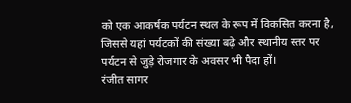को एक आकर्षक पर्यटन स्थल के रूप में विकसित करना है, जिससे यहां पर्यटकों की संख्या बढ़े और स्थानीय स्तर पर पर्यटन से जुड़े रोजगार के अवसर भी पैदा हों।
रंजीत सागर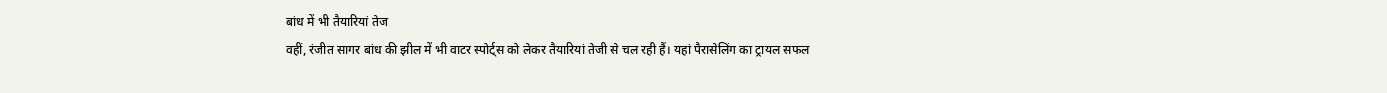बांध में भी तैयारियां तेज
वहीं, रंजीत सागर बांध की झील में भी वाटर स्पोर्ट्स को लेकर तैयारियां तेजी से चल रही हैं। यहां पैरासेलिंग का ट्रायल सफल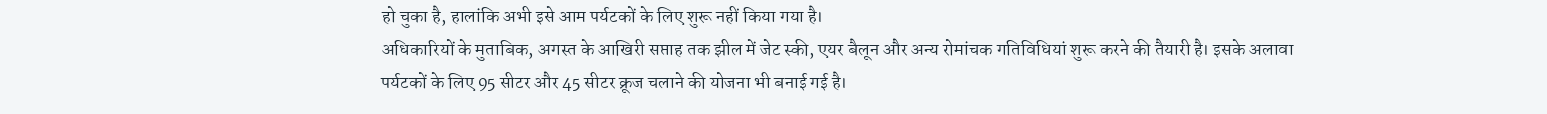हो चुका है, हालांकि अभी इसे आम पर्यटकों के लिए शुरू नहीं किया गया है।
अधिकारियों के मुताबिक, अगस्त के आखिरी सप्ताह तक झील में जेट स्की, एयर बैलून और अन्य रोमांचक गतिविधियां शुरू करने की तैयारी है। इसके अलावा पर्यटकों के लिए 95 सीटर और 45 सीटर क्रूज चलाने की योजना भी बनाई गई है।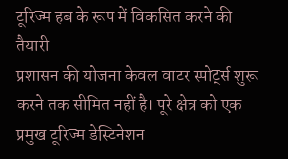टूरिज्म हब के रूप में विकसित करने की तैयारी
प्रशासन की योजना केवल वाटर स्पोर्ट्स शुरू करने तक सीमित नहीं है। पूरे क्षेत्र को एक प्रमुख टूरिज्म डेस्टिनेशन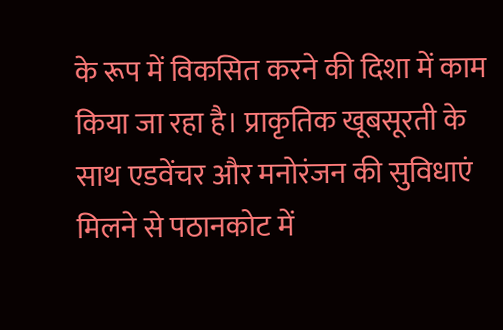के रूप में विकसित करने की दिशा में काम किया जा रहा है। प्राकृतिक खूबसूरती के साथ एडवेंचर और मनोरंजन की सुविधाएं मिलने से पठानकोट में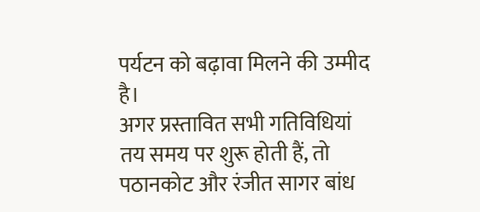पर्यटन को बढ़ावा मिलने की उम्मीद है।
अगर प्रस्तावित सभी गतिविधियां तय समय पर शुरू होती हैं, तो पठानकोट और रंजीत सागर बांध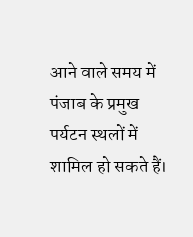आने वाले समय में पंजाब के प्रमुख पर्यटन स्थलों में शामिल हो सकते हैं।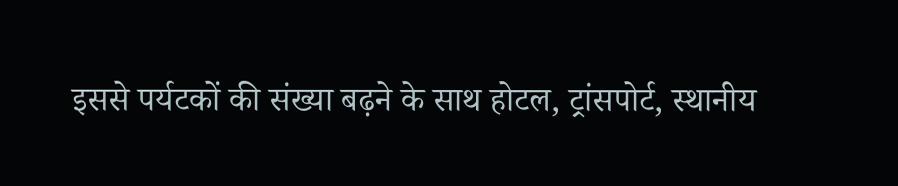इससे पर्यटकों की संख्या बढ़ने के साथ होटल, ट्रांसपोर्ट, स्थानीय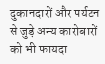दुकानदारों और पर्यटन से जुड़े अन्य कारोबारों को भी फायदा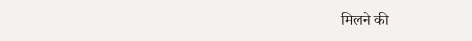मिलने की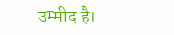उम्मीद है।